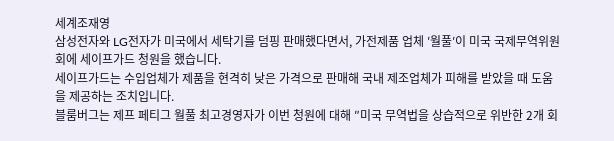세계조재영
삼성전자와 LG전자가 미국에서 세탁기를 덤핑 판매했다면서, 가전제품 업체 ′월풀′이 미국 국제무역위원회에 세이프가드 청원을 했습니다.
세이프가드는 수입업체가 제품을 현격히 낮은 가격으로 판매해 국내 제조업체가 피해를 받았을 때 도움을 제공하는 조치입니다.
블룸버그는 제프 페티그 월풀 최고경영자가 이번 청원에 대해 ″미국 무역법을 상습적으로 위반한 2개 회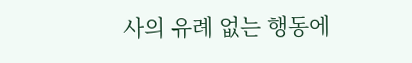사의 유례 없는 행동에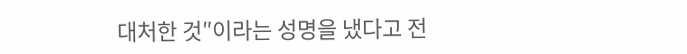대처한 것″이라는 성명을 냈다고 전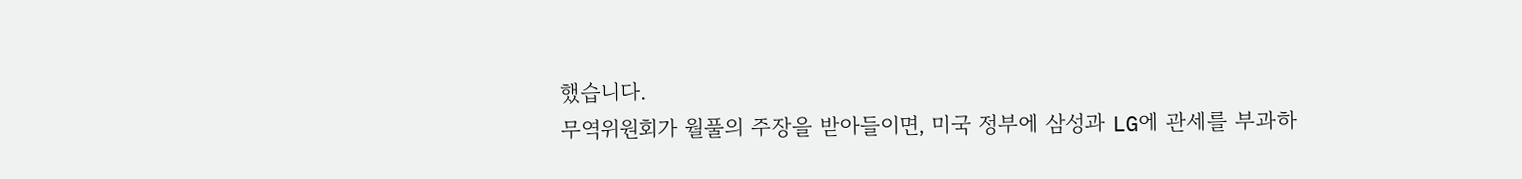했습니다.
무역위원회가 월풀의 주장을 받아들이면, 미국 정부에 삼성과 LG에 관세를 부과하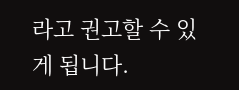라고 권고할 수 있게 됩니다.